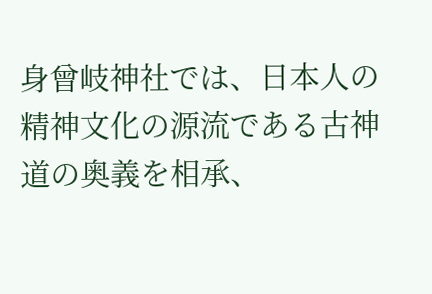身曾岐神社では、日本人の精神文化の源流である古神道の奥義を相承、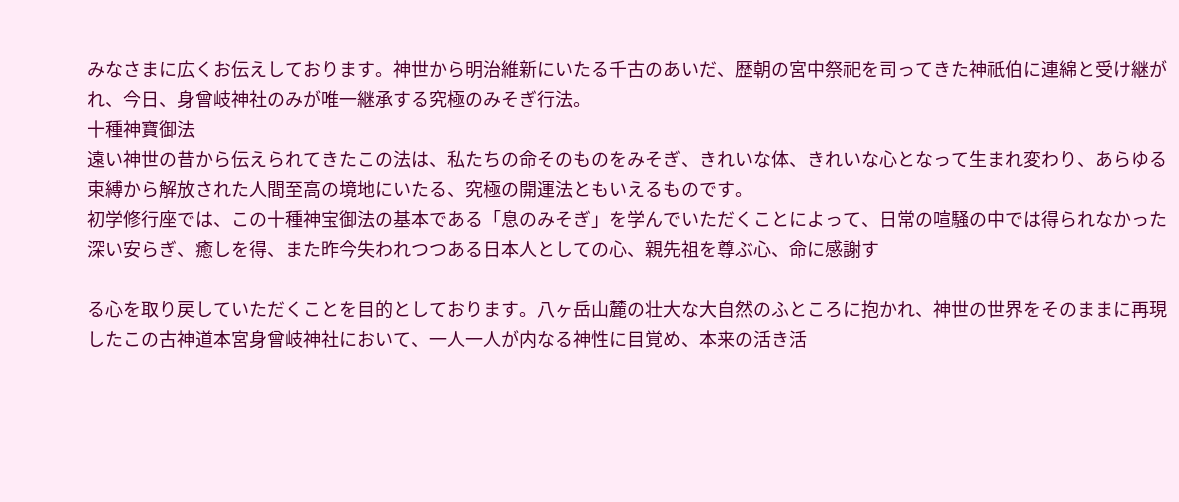みなさまに広くお伝えしております。神世から明治維新にいたる千古のあいだ、歴朝の宮中祭祀を司ってきた神祇伯に連綿と受け継がれ、今日、身曾岐神社のみが唯一継承する究極のみそぎ行法。
十種神寶御法
遠い神世の昔から伝えられてきたこの法は、私たちの命そのものをみそぎ、きれいな体、きれいな心となって生まれ変わり、あらゆる束縛から解放された人間至高の境地にいたる、究極の開運法ともいえるものです。
初学修行座では、この十種神宝御法の基本である「息のみそぎ」を学んでいただくことによって、日常の喧騒の中では得られなかった深い安らぎ、癒しを得、また昨今失われつつある日本人としての心、親先祖を尊ぶ心、命に感謝す

る心を取り戻していただくことを目的としております。八ヶ岳山麓の壮大な大自然のふところに抱かれ、神世の世界をそのままに再現したこの古神道本宮身曾岐神社において、一人一人が内なる神性に目覚め、本来の活き活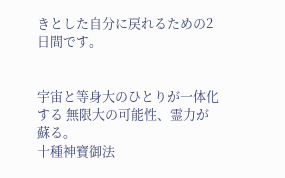きとした自分に戻れるための2日間です。


宇宙と等身大のひとりが一体化する 無限大の可能性、霊力が蘇る。
十種神寶御法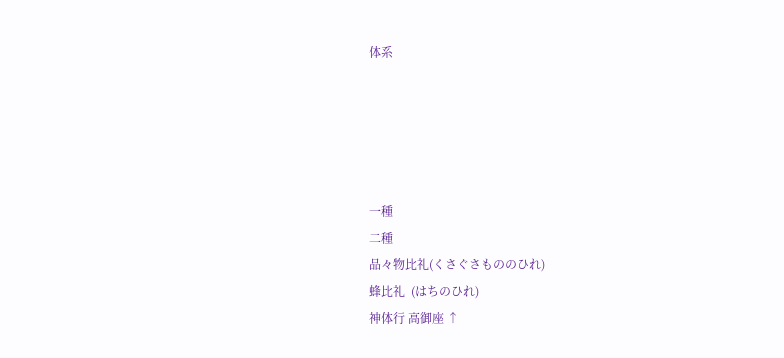体系





一種
二種
品々物比礼(くさぐさもののひれ)
蜂比礼  (はちのひれ)
神体行 高御座 ↑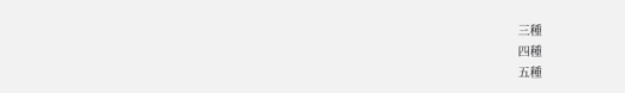三種
四種
五種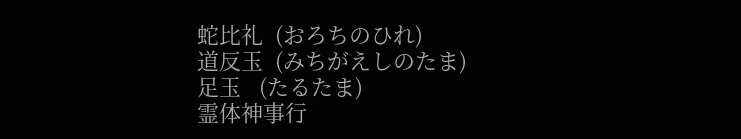蛇比礼  (おろちのひれ)
道反玉  (みちがえしのたま)
足玉   (たるたま)
霊体神事行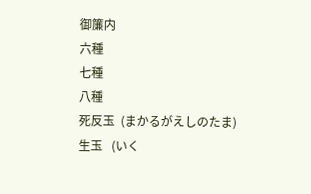御簾内
六種
七種
八種
死反玉  (まかるがえしのたま)
生玉   (いく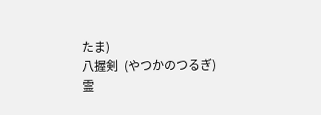たま)
八握剣  (やつかのつるぎ)
霊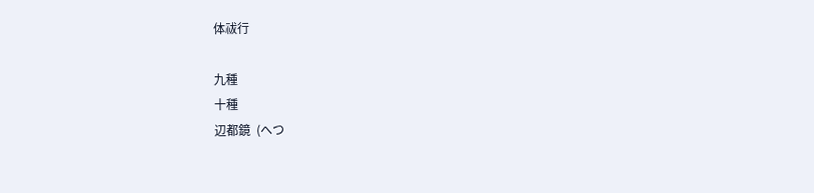体祓行

九種
十種
辺都鏡  (へつ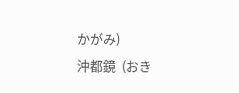かがみ)
沖都鏡  (おき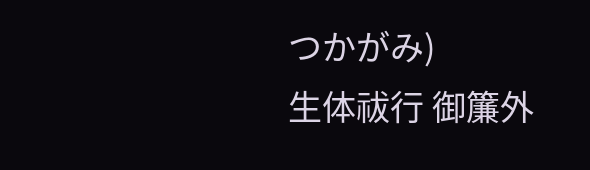つかがみ)
生体祓行 御簾外